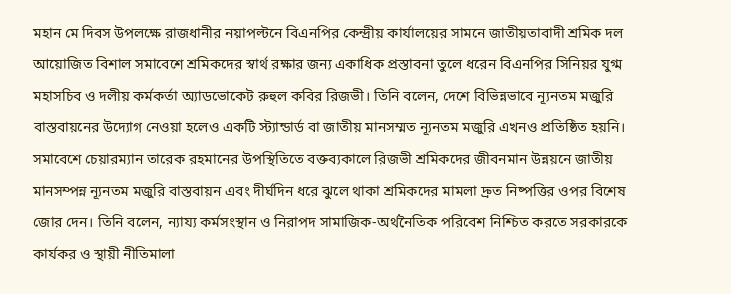মহান মে দিবস উপলক্ষে রাজধানীর নয়াপল্টনে বিএনপির কেন্দ্রীয় কার্যালয়ের সামনে জাতীয়তাবাদী শ্রমিক দল আয়োজিত বিশাল সমাবেশে শ্রমিকদের স্বার্থ রক্ষার জন্য একাধিক প্রস্তাবনা তুলে ধরেন বিএনপির সিনিয়র যুগ্ম মহাসচিব ও দলীয় কর্মকর্তা অ্যাডভোকেট রুহুল কবির রিজভী। তিনি বলেন, দেশে বিভিন্নভাবে ন্যূনতম মজুরি বাস্তবায়নের উদ্যোগ নেওয়া হলেও একটি স্ট্যান্ডার্ড বা জাতীয় মানসম্মত ন্যূনতম মজুরি এখনও প্রতিষ্ঠিত হয়নি।
সমাবেশে চেয়ারম্যান তারেক রহমানের উপস্থিতিতে বক্তব্যকালে রিজভী শ্রমিকদের জীবনমান উন্নয়নে জাতীয় মানসম্পন্ন ন্যূনতম মজুরি বাস্তবায়ন এবং দীর্ঘদিন ধরে ঝুলে থাকা শ্রমিকদের মামলা দ্রুত নিষ্পত্তির ওপর বিশেষ জোর দেন। তিনি বলেন, ন্যায্য কর্মসংস্থান ও নিরাপদ সামাজিক-অর্থনৈতিক পরিবেশ নিশ্চিত করতে সরকারকে কার্যকর ও স্থায়ী নীতিমালা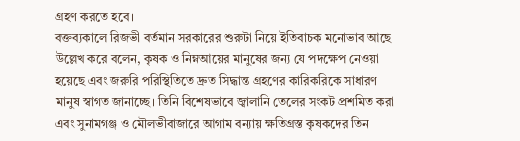গ্রহণ করতে হবে।
বক্তব্যকালে রিজভী বর্তমান সরকারের শুরুটা নিয়ে ইতিবাচক মনোভাব আছে উল্লেখ করে বলেন, কৃষক ও নিম্নআয়ের মানুষের জন্য যে পদক্ষেপ নেওয়া হয়েছে এবং জরুরি পরিস্থিতিতে দ্রুত সিদ্ধান্ত গ্রহণের কারিকরিকে সাধারণ মানুষ স্বাগত জানাচ্ছে। তিনি বিশেষভাবে জ্বালানি তেলের সংকট প্রশমিত করা এবং সুনামগঞ্জ ও মৌলভীবাজারে আগাম বন্যায় ক্ষতিগ্রস্ত কৃষকদের তিন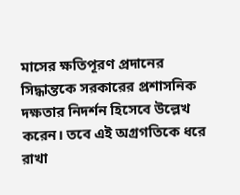মাসের ক্ষতিপূরণ প্রদানের সিদ্ধান্তকে সরকারের প্রশাসনিক দক্ষতার নিদর্শন হিসেবে উল্লেখ করেন। তবে এই অগ্রগতিকে ধরে রাখা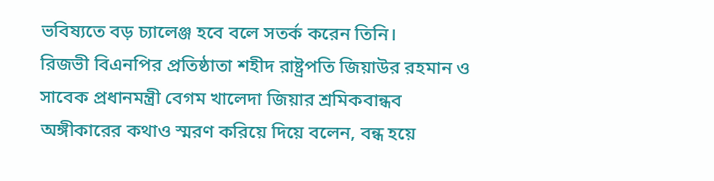ভবিষ্যতে বড় চ্যালেঞ্জ হবে বলে সতর্ক করেন তিনি।
রিজভী বিএনপির প্রতিষ্ঠাতা শহীদ রাষ্ট্রপতি জিয়াউর রহমান ও সাবেক প্রধানমন্ত্রী বেগম খালেদা জিয়ার শ্রমিকবান্ধব অঙ্গীকারের কথাও স্মরণ করিয়ে দিয়ে বলেন, বন্ধ হয়ে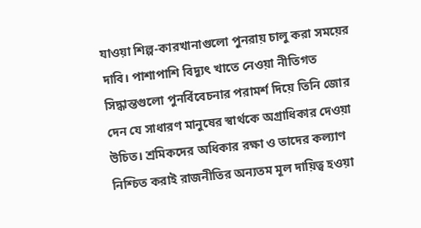যাওয়া শিল্প-কারখানাগুলো পুনরায় চালু করা সময়ের দাবি। পাশাপাশি বিদ্যুৎ খাতে নেওয়া নীতিগত সিদ্ধান্তগুলো পুনর্বিবেচনার পরামর্শ দিয়ে তিনি জোর দেন যে সাধারণ মানুষের স্বার্থকে অগ্রাধিকার দেওয়া উচিত। শ্রমিকদের অধিকার রক্ষা ও তাদের কল্যাণ নিশ্চিত করাই রাজনীতির অন্যতম মূল দায়িত্ব হওয়া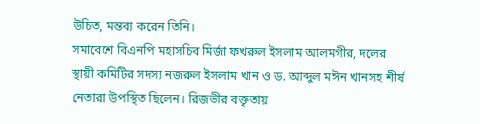উচিত, মন্তব্য করেন তিনি।
সমাবেশে বিএনপি মহাসচিব মির্জা ফখরুল ইসলাম আলমগীর, দলের স্থায়ী কমিটির সদস্য নজরুল ইসলাম খান ও ড. আব্দুল মঈন খানসহ শীর্ষ নেতারা উপস্থিত ছিলেন। রিজভীর বক্তৃতায়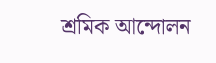শ্রমিক আন্দোলন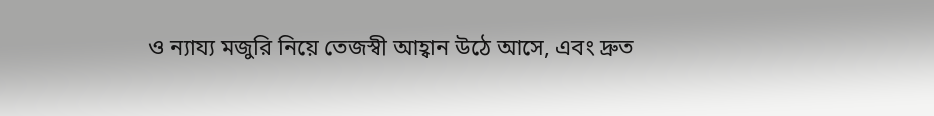ও ন্যায্য মজুরি নিয়ে তেজস্বী আহ্বান উঠে আসে, এবং দ্রুত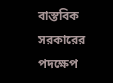বাস্তবিক সরকারের পদক্ষেপ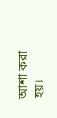আশা করা হয়।